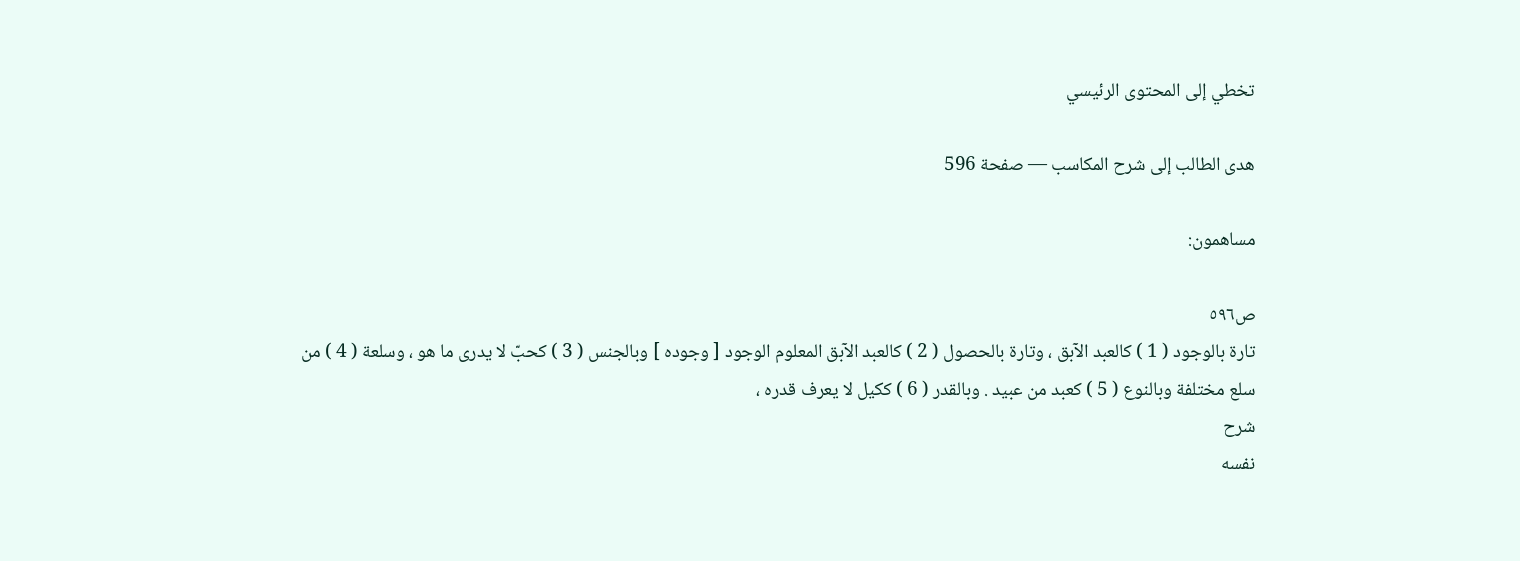تخطي إلى المحتوى الرئيسي

هدى الطالب إلى شرح المكاسب — صفحة 596

مساهمون:

ص٥٩٦
تارة بالوجود ( 1 ) كالعبد الآبق ، وتارة بالحصول ( 2 ) كالعبد الآبق المعلوم الوجود [ وجوده ] وبالجنس ( 3 ) كحبّ لا يدرى ما هو ، وسلعة ( 4 ) من سلع مختلفة وبالنوع ( 5 ) كعبد من عبيد . وبالقدر ( 6 ) ككيل لا يعرف قدره ،
شرح
نفسه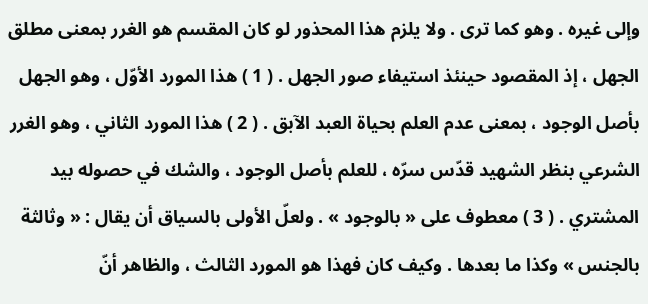وإلى غيره . وهو كما ترى . ولا يلزم هذا المحذور لو كان المقسم هو الغرر بمعنى مطلق الجهل ، إذ المقصود حينئذ استيفاء صور الجهل . ( 1 ) هذا المورد الأوّل ، وهو الجهل بأصل الوجود ، بمعنى عدم العلم بحياة العبد الآبق . ( 2 ) هذا المورد الثاني ، وهو الغرر الشرعي بنظر الشهيد قدّس سرّه ، للعلم بأصل الوجود ، والشك في حصوله بيد المشتري . ( 3 ) معطوف على « بالوجود » . ولعلّ الأولى بالسياق أن يقال : « وثالثة بالجنس » وكذا ما بعدها . وكيف كان فهذا هو المورد الثالث ، والظاهر أنّ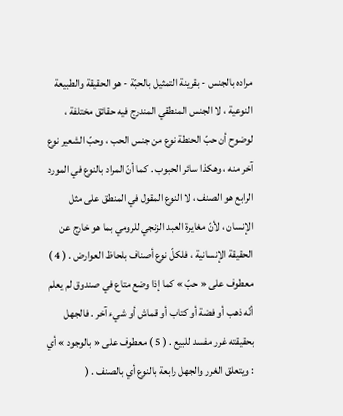مراده بالجنس - بقرينة التمثيل بالحبّة - هو الحقيقة والطبيعة النوعية ، لا الجنس المنطقي المندرج فيه حقائق مختلفة ، لوضوح أن حبّ الحنطة نوع من جنس الحب ، وحبّ الشعير نوع آخر منه ، وهكذا سائر الحبوب . كما أنّ المراد بالنوع في المورد الرابع هو الصنف ، لا النوع المقول في المنطق على مثل الإنسان ، لأنّ مغايرة العبد الزنجي للرومي بما هو خارج عن الحقيقة الإنسانية ، فلكلّ نوع أصناف بلحاظ العوارض . ( 4 ) معطوف على « حبّ » كما إذا وضع متاع في صندوق لم يعلم أنّه ذهب أو فضة أو كتاب أو قماش أو شيء آخر . فالجهل بحقيقته غرر مفسد للبيع . ( 5 ) معطوف على « بالوجود » أي : ويتعلق الغرر والجهل رابعة بالنوع أي بالصنف . (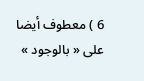6 ) معطوف أيضا على « بالوجود »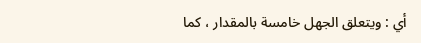أي : ويتعلق الجهل خامسة بالمقدار ، كما